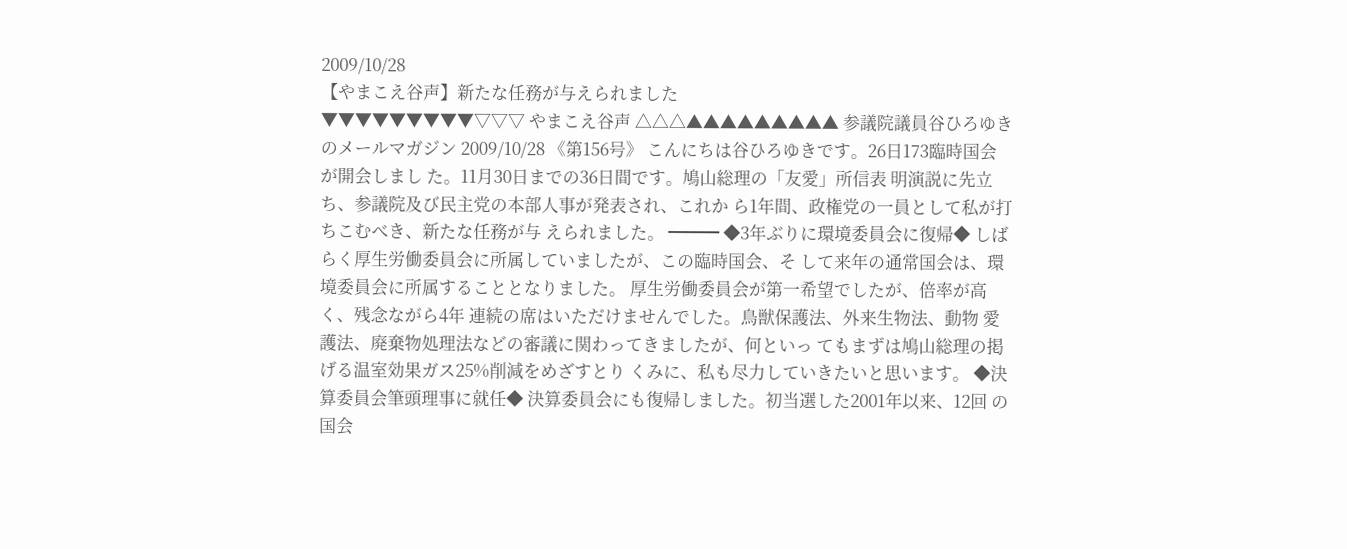2009/10/28
【やまこえ谷声】新たな任務が与えられました
▼▼▼▼▼▼▼▼▼▽▽▽ やまこえ谷声 △△△▲▲▲▲▲▲▲▲▲ 参議院議員谷ひろゆきのメールマガジン 2009/10/28 《第156号》 こんにちは谷ひろゆきです。26日173臨時国会が開会しまし た。11月30日までの36日間です。鳩山総理の「友愛」所信表 明演説に先立ち、参議院及び民主党の本部人事が発表され、これか ら1年間、政権党の一員として私が打ちこむべき、新たな任務が与 えられました。 ━━━ ◆3年ぶりに環境委員会に復帰◆ しばらく厚生労働委員会に所属していましたが、この臨時国会、そ して来年の通常国会は、環境委員会に所属することとなりました。 厚生労働委員会が第一希望でしたが、倍率が高く、残念ながら4年 連続の席はいただけませんでした。鳥獣保護法、外来生物法、動物 愛護法、廃棄物処理法などの審議に関わってきましたが、何といっ てもまずは鳩山総理の掲げる温室効果ガス25%削減をめざすとり くみに、私も尽力していきたいと思います。 ◆決算委員会筆頭理事に就任◆ 決算委員会にも復帰しました。初当選した2001年以来、12回 の国会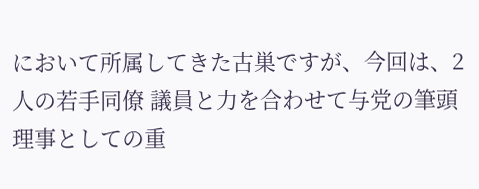において所属してきた古巣ですが、今回は、2人の若手同僚 議員と力を合わせて与党の筆頭理事としての重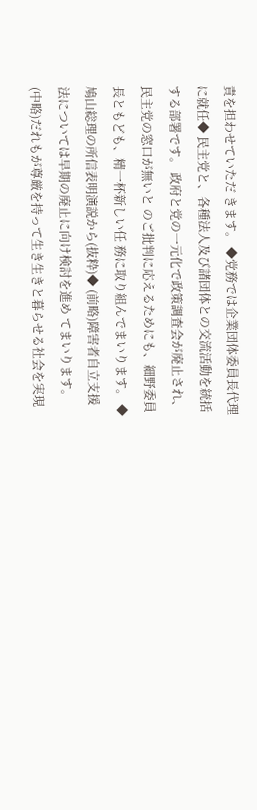責を担わせていただ きます。 ◆党務では企業団体委員長代理に就任◆ 民主党と、各種法人及び諸団体との交流活動を統括する部署です。 政府と党の一元化で政策調査会が廃止され、民主党の窓口が無いと のご批判に応えるためにも、細野委員長ともども、精一杯新しい任 務に取り組んでまいります。 ◆鳩山総理の所信表明演説から(抜粋)◆ (前略)障害者自立支援法については早期の廃止に向け検討を進め てまいります。 (中略)だれもが尊厳を持って生き生きと暮らせる社会を実現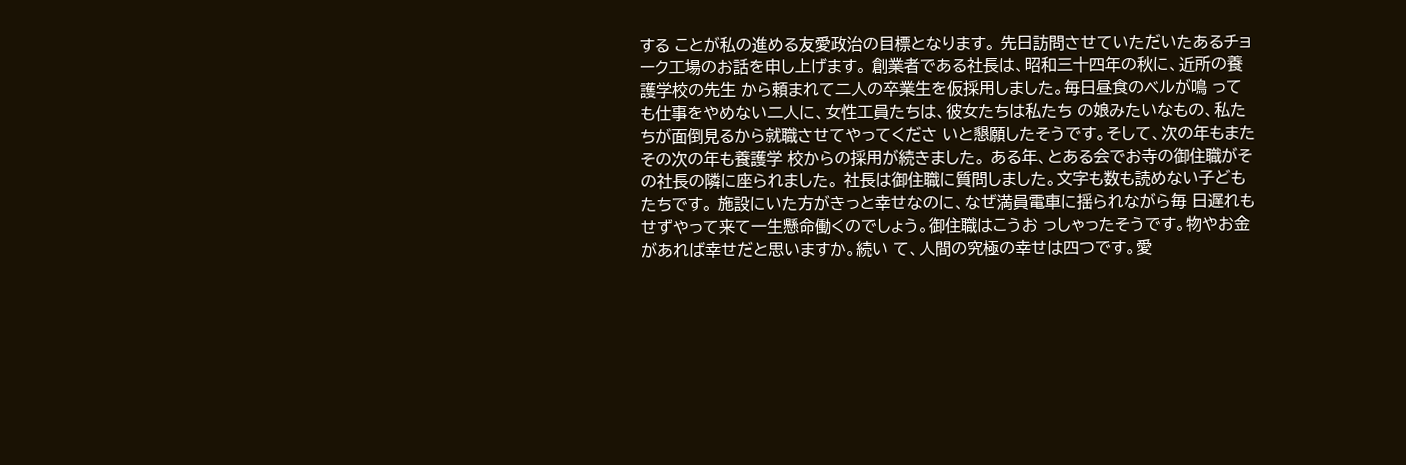する ことが私の進める友愛政治の目標となります。 先日訪問させていただいたあるチョーク工場のお話を申し上げます。 創業者である社長は、昭和三十四年の秋に、近所の養護学校の先生 から頼まれて二人の卒業生を仮採用しました。毎日昼食のベルが鳴 っても仕事をやめない二人に、女性工員たちは、彼女たちは私たち の娘みたいなもの、私たちが面倒見るから就職させてやってくださ いと懇願したそうです。そして、次の年もまたその次の年も養護学 校からの採用が続きました。 ある年、とある会でお寺の御住職がその社長の隣に座られました。 社長は御住職に質問しました。文字も数も読めない子どもたちです。 施設にいた方がきっと幸せなのに、なぜ満員電車に揺られながら毎 日遅れもせずやって来て一生懸命働くのでしょう。御住職はこうお っしゃったそうです。物やお金があれば幸せだと思いますか。続い て、人間の究極の幸せは四つです。愛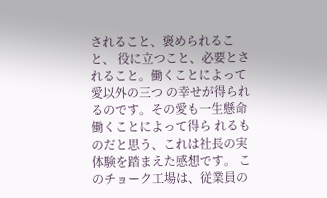されること、褒められること、 役に立つこと、必要とされること。働くことによって愛以外の三つ の幸せが得られるのです。その愛も一生懸命働くことによって得ら れるものだと思う、これは社長の実体験を踏まえた感想です。 このチョーク工場は、従業員の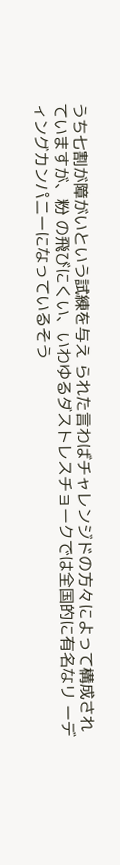うち七割が障がいという試練を与え られた言わばチャレンジドの方々によって構成されていますが、粉 の飛びにくい、いわゆるダストレスチョークでは全国的に有名なリ ーディングカンパニーになっているそう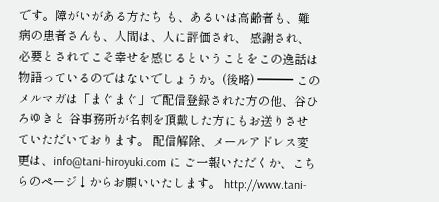です。障がいがある方たち も、あるいは高齢者も、難病の患者さんも、人間は、人に評価され、 感謝され、必要とされてこそ幸せを感じるということをこの逸話は 物語っているのではないでしょうか。(後略) ━━━ このメルマガは「まぐまぐ」で配信登録された方の他、谷ひろゆきと 谷事務所が名刺を頂戴した方にもお送りさせていただいております。 配信解除、メールアドレス変更は、info@tani-hiroyuki.com に ご一報いただくか、こちらのページ↓からお願いいたします。 http://www.tani-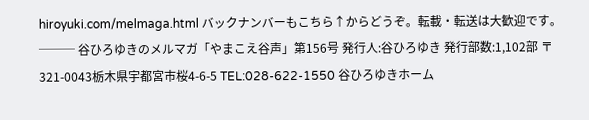hiroyuki.com/melmaga.html バックナンバーもこちら↑からどうぞ。転載・転送は大歓迎です。 ─── 谷ひろゆきのメルマガ「やまこえ谷声」第156号 発行人:谷ひろゆき 発行部数:1,102部 〒321-0043栃木県宇都宮市桜4-6-5 TEL:028-622-1550 谷ひろゆきホーム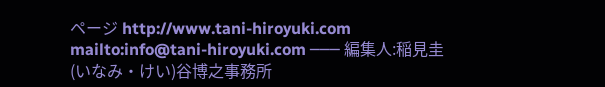ページ http://www.tani-hiroyuki.com mailto:info@tani-hiroyuki.com ─── 編集人:稲見圭(いなみ・けい)谷博之事務所